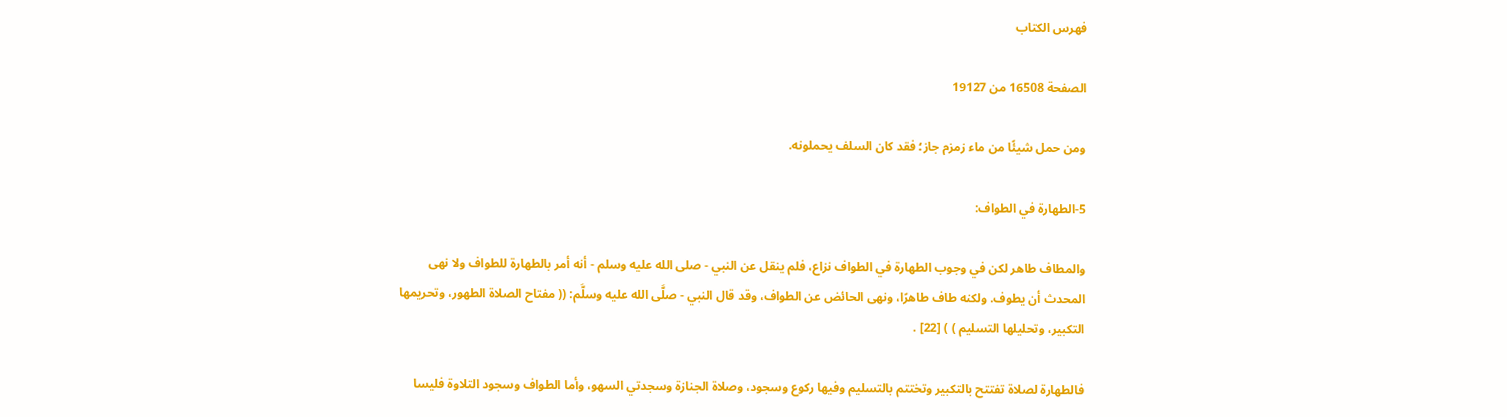فهرس الكتاب

الصفحة 16508 من 19127

ومن حمل شيئًا من ماء زمزم جاز؛ فقد كان السلف يحملونه.

5-الطهارة في الطواف:

والمطاف طاهر لكن في وجوب الطهارة في الطواف نزاع، فلم ينقل عن النبي - صلى الله عليه وسلم - أنه أمر بالطهارة للطواف ولا نهى المحدث أن يطوف. ولكنه طاف طاهرًا، ونهى الحائض عن الطواف، وقد قال النبي - صلَّى الله عليه وسلَّم: (( مفتاح الصلاة الطهور، وتحريمها التكبير، وتحليلها التسليم ) ) [22] .

فالطهارة لصلاة تفتتح بالتكبير وتختتم بالتسليم وفيها ركوع وسجود، وصلاة الجنازة وسجدتي السهو، وأما الطواف وسجود التلاوة فليسا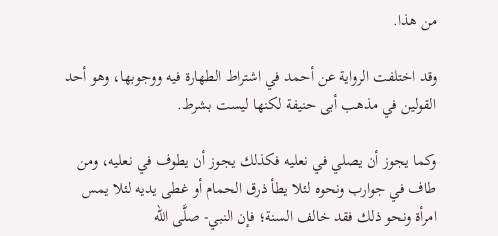من هذا.

وقد اختلفت الرواية عن أحمد في اشتراط الطهارة فيه ووجوبها، وهو أحد القولين في مذهب أبى حنيفة لكنها ليست بشرط.

وكما يجوز أن يصلي في نعليه فكذلك يجوز أن يطوف في نعليه، ومن طاف في جوارب ونحوه لئلا يطأ ذرق الحمام أو غطى يديه لئلا يمس امرأة ونحو ذلك فقد خالف السنة؛ فإن النبي- صلَّى الله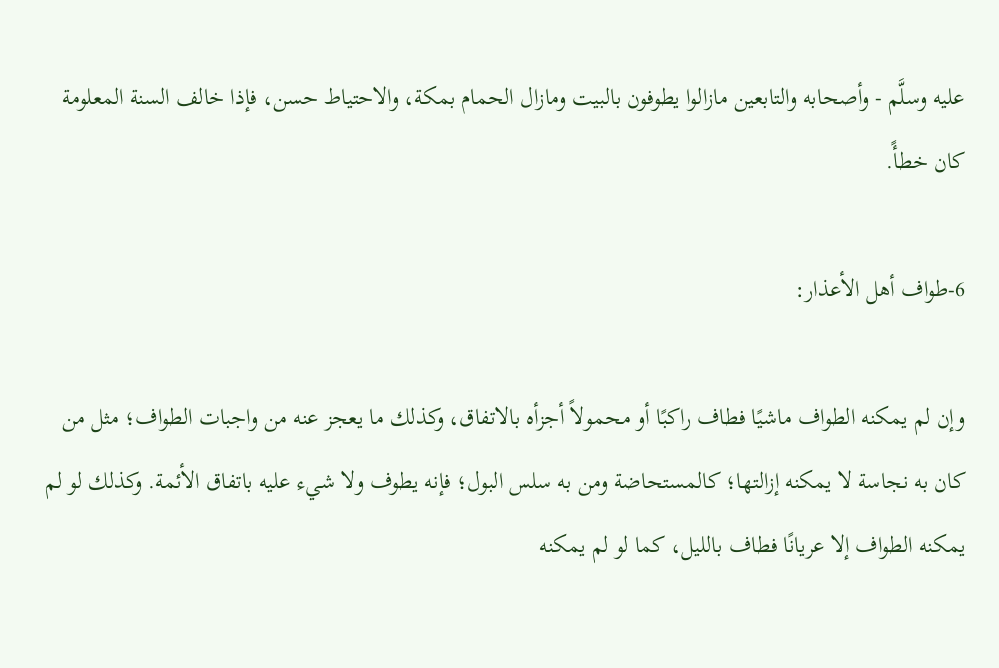عليه وسلَّم - وأصحابه والتابعين مازالوا يطوفون بالبيت ومازال الحمام بمكة، والاحتياط حسن، فإذا خالف السنة المعلومة كان خطأً.

6-طواف أهل الأعذار:

وإن لم يمكنه الطواف ماشيًا فطاف راكبًا أو محمولاً أجزأه بالاتفاق، وكذلك ما يعجز عنه من واجبات الطواف؛ مثل من كان به نجاسة لا يمكنه إزالتها؛ كالمستحاضة ومن به سلس البول؛ فإنه يطوف ولا شيء عليه باتفاق الأئمة. وكذلك لو لم يمكنه الطواف إلا عريانًا فطاف بالليل، كما لو لم يمكنه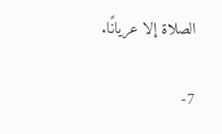الصلاة إلا عريانًا.

7-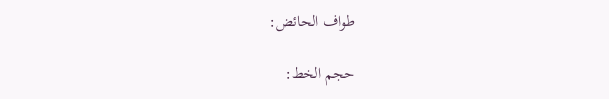طواف الحائض:

حجم الخط: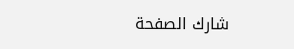شارك الصفحة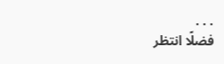. . .
فضلًا انتظر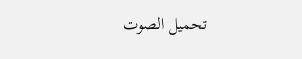تحميل الصوت